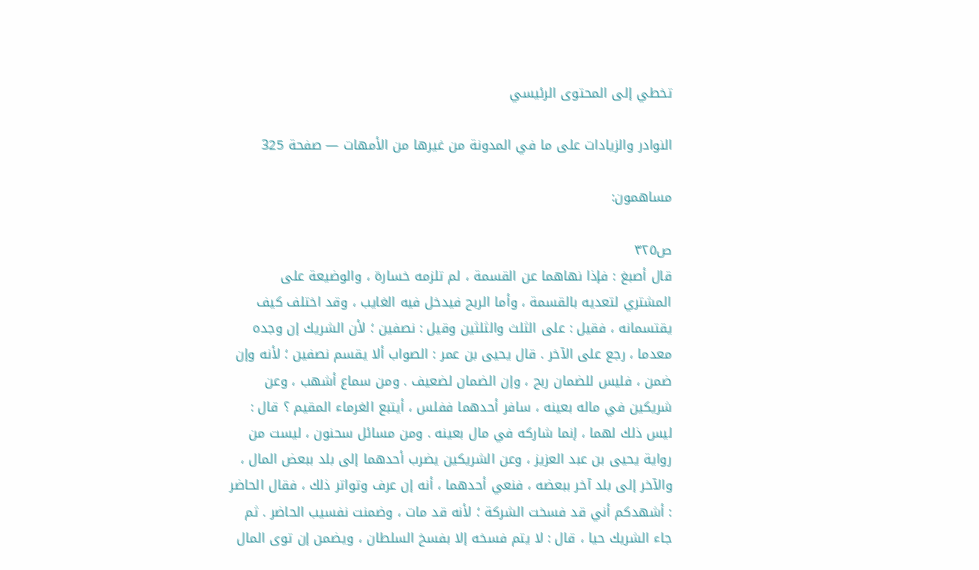تخطي إلى المحتوى الرئيسي

النوادر والزيادات على ما في المدونة من غيرها من الأمهات — صفحة 325

مساهمون:

ص٣٢٥
قال أصبغ : فإذا نهاهما عن القسمة ، لم تلزمه خسارة ، والوضيعة على المشتري لتعديه بالقسمة ، وأما الربح فيدخل فيه الغايب ، وقد اختلف كيف يقتسمانه ، فقيل : على الثلث والثلثين وقيل : نصفين ؛ لأن الشريك إن وجده معدما ، رجع على الآخر . قال يحيى بن عمر : الصواب ألا يقسم نصفين ؛ لأنه وإن ضمن ، فليس للضمان ربح ، وإن الضمان لضعيف . ومن سماع أشهب ، وعن شريكين في ماله بعينه ، سافر أحدهما ففلس ، أيتبع الغرماء المقيم ؟ قال : ليس ذلك لهما ، إنما شاركه في مال بعينه . ومن مسائل سحنون ، ليست من رواية يحيى بن عبد العزيز ، وعن الشريكين يضرب أحدهما إلى بلد ببعض المال ، والآخر إلى بلد آخر ببعضه ، فنعي أحدهما ، أنه إن عرف وتواتر ذلك ، فقال الحاضر : أشهدكم أني قد فسخت الشركة ؛ لأنه قد مات ، وضمنت نفسيب الحاضر . ثم جاء الشريك حيا ، قال : لا يتم فسخه إلا بفسخ السلطان ، ويضمن إن توى المال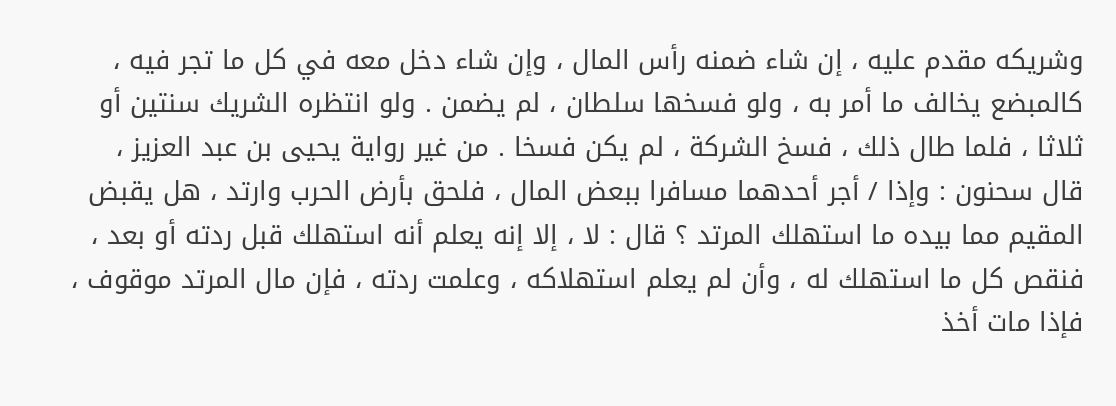وشريكه مقدم عليه ، إن شاء ضمنه رأس المال ، وإن شاء دخل معه في كل ما تجر فيه ، كالمبضع يخالف ما أمر به ، ولو فسخها سلطان ، لم يضمن . ولو انتظره الشريك سنتين أو ثلاثا ، فلما طال ذلك ، فسخ الشركة ، لم يكن فسخا . من غير رواية يحيى بن عبد العزيز ، قال سحنون : وإذا / أجر أحدهما مسافرا ببعض المال ، فلحق بأرض الحرب وارتد ، هل يقبض المقيم مما بيده ما استهلك المرتد ؟ قال : لا ، إلا إنه يعلم أنه استهلك قبل ردته أو بعد ، فنقص كل ما استهلك له ، وأن لم يعلم استهلاكه ، وعلمت ردته ، فإن مال المرتد موقوف ، فإذا مات أخذ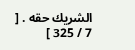الشريك حقه . [ 7 / 325 ]